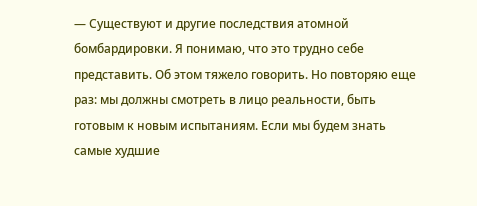— Существуют и другие последствия атомной бомбардировки. Я понимаю, что это трудно себе представить. Об этом тяжело говорить. Но повторяю еще раз: мы должны смотреть в лицо реальности, быть готовым к новым испытаниям. Если мы будем знать самые худшие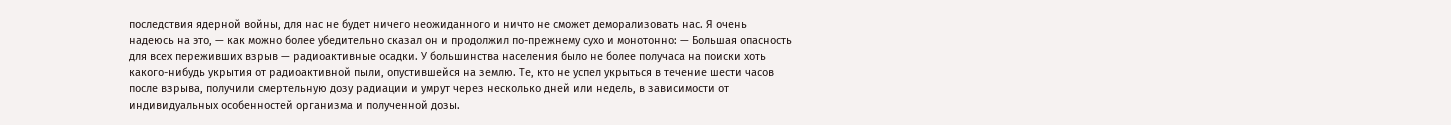последствия ядерной войны, для нас не будет ничего неожиданного и ничто не сможет деморализовать нас. Я очень надеюсь на это, — как можно более убедительно сказал он и продолжил по-прежнему сухо и монотонно: — Большая опасность для всех переживших взрыв — радиоактивные осадки. У большинства населения было не более получаса на поиски хоть какого-нибудь укрытия от радиоактивной пыли, опустившейся на землю. Те, кто не успел укрыться в течение шести часов после взрыва, получили смертельную дозу радиации и умрут через несколько дней или недель, в зависимости от индивидуальных особенностей организма и полученной дозы.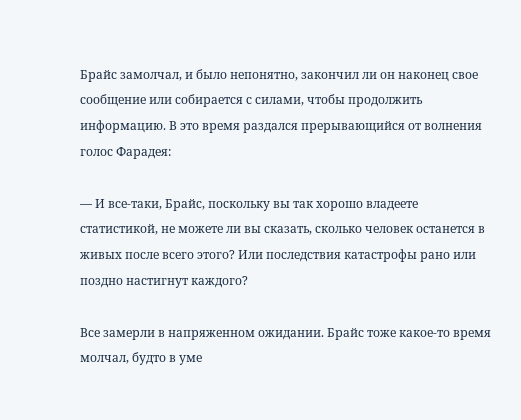Брайс замолчал, и было непонятно, закончил ли он наконец свое сообщение или собирается с силами, чтобы продолжить информацию. В это время раздался прерывающийся от волнения голос Фарадея:

— И все-таки, Брайс, поскольку вы так хорошо владеете статистикой, не можете ли вы сказать, сколько человек останется в живых после всего этого? Или последствия катастрофы рано или поздно настигнут каждого?

Все замерли в напряженном ожидании. Брайс тоже какое-то время молчал, будто в уме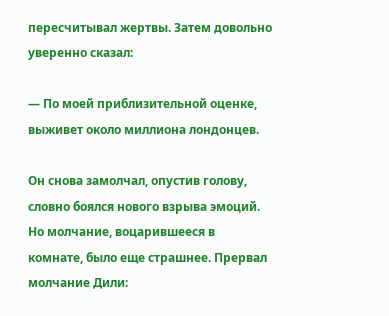пересчитывал жертвы. Затем довольно уверенно сказал:

— По моей приблизительной оценке, выживет около миллиона лондонцев.

Он снова замолчал, опустив голову, словно боялся нового взрыва эмоций. Но молчание, воцарившееся в комнате, было еще страшнее. Прервал молчание Дили: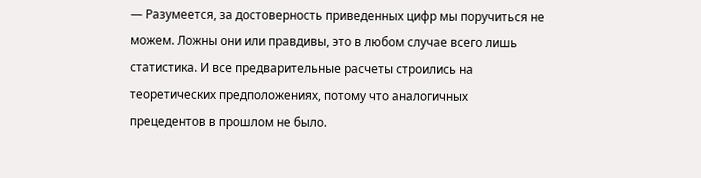— Разумеется, за достоверность приведенных цифр мы поручиться не можем. Ложны они или правдивы, это в любом случае всего лишь статистика. И все предварительные расчеты строились на теоретических предположениях, потому что аналогичных прецедентов в прошлом не было.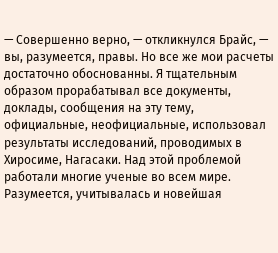— Совершенно верно, — откликнулся Брайс, — вы, разумеется, правы. Но все же мои расчеты достаточно обоснованны. Я тщательным образом прорабатывал все документы, доклады, сообщения на эту тему, официальные, неофициальные, использовал результаты исследований, проводимых в Хиросиме, Нагасаки. Над этой проблемой работали многие ученые во всем мире. Разумеется, учитывалась и новейшая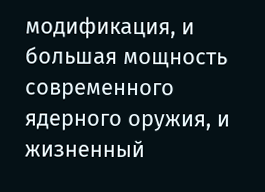модификация, и большая мощность современного ядерного оружия, и жизненный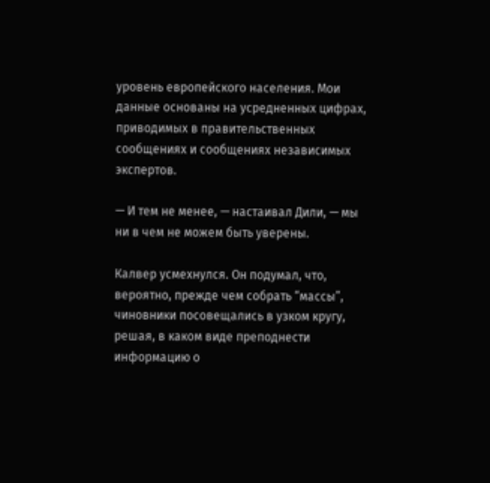уровень европейского населения. Мои данные основаны на усредненных цифрах, приводимых в правительственных сообщениях и сообщениях независимых экспертов.

— И тем не менее, — настаивал Дили, — мы ни в чем не можем быть уверены.

Калвер усмехнулся. Он подумал, что, вероятно, прежде чем собрать “массы”, чиновники посовещались в узком кругу, решая, в каком виде преподнести информацию о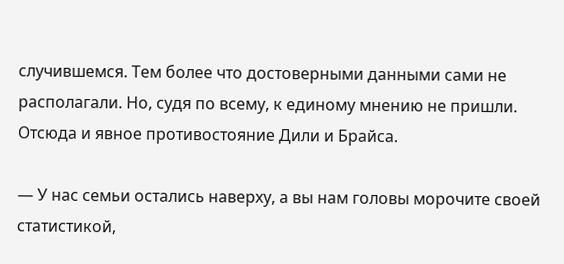случившемся. Тем более что достоверными данными сами не располагали. Но, судя по всему, к единому мнению не пришли. Отсюда и явное противостояние Дили и Брайса.

— У нас семьи остались наверху, а вы нам головы морочите своей статистикой,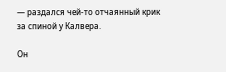— раздался чей-то отчаянный крик за спиной у Калвера.

Он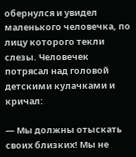обернулся и увидел маленького человечка, по лицу которого текли слезы. Человечек потрясал над головой детскими кулачками и кричал:

— Мы должны отыскать своих близких! Мы не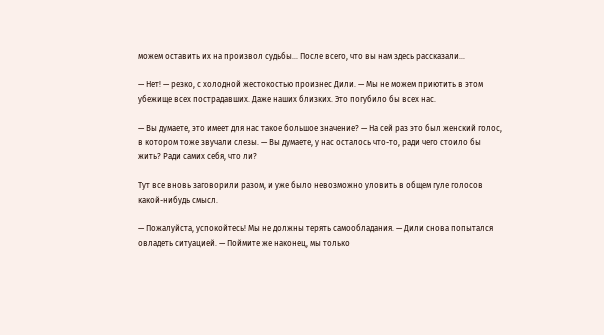можем оставить их на произвол судьбы... После всего, что вы нам здесь рассказали...

— Нет! — резко, с холодной жестокостью произнес Дили. — Мы не можем приютить в этом убежище всех пострадавших. Даже наших близких. Это погубило бы всех нас.

— Вы думаете, это имеет для нас такое большое значение? — На сей раз это был женский голос, в котором тоже звучали слезы. — Вы думаете, у нас осталось что-то, ради чего стоило бы жить? Ради самих себя, что ли?

Тут все вновь заговорили разом, и уже было невозможно уловить в общем гуле голосов какой-нибудь смысл.

— Пожалуйста, успокойтесь! Мы не должны терять самообладания. — Дили снова попытался овладеть ситуацией. — Поймите же наконец, мы только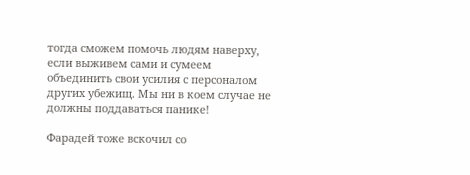тогда сможем помочь людям наверху, если выживем сами и сумеем объединить свои усилия с персоналом других убежищ. Мы ни в коем случае не должны поддаваться панике!

Фарадей тоже вскочил со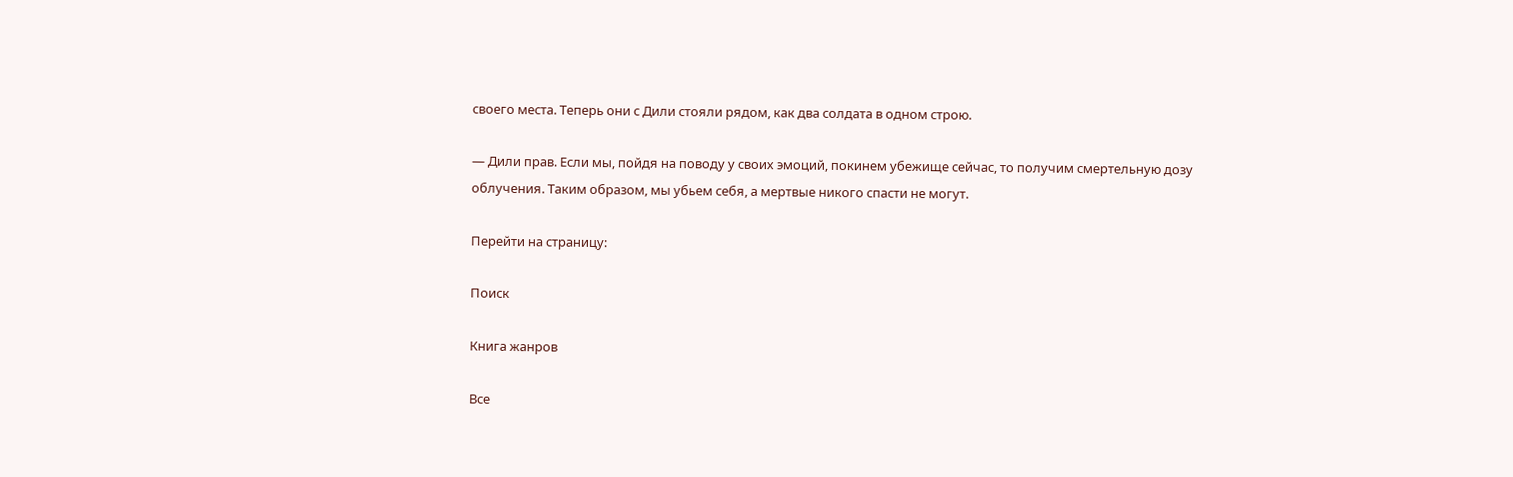своего места. Теперь они с Дили стояли рядом, как два солдата в одном строю.

— Дили прав. Если мы, пойдя на поводу у своих эмоций, покинем убежище сейчас, то получим смертельную дозу облучения. Таким образом, мы убьем себя, а мертвые никого спасти не могут.

Перейти на страницу:

Поиск

Книга жанров

Все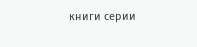книги серии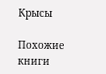Крысы

Похожие книги